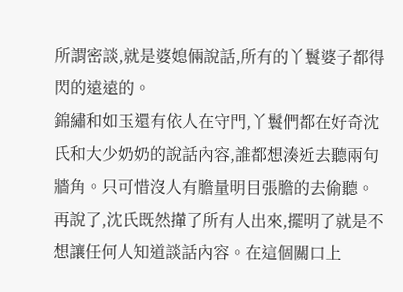所謂密談,就是婆媳倆說話,所有的丫鬟婆子都得閃的遠遠的。
錦繡和如玉還有依人在守門,丫鬟們都在好奇沈氏和大少奶奶的說話內容,誰都想湊近去聽兩句牆角。只可惜沒人有膽量明目張膽的去偷聽。
再說了,沈氏既然攆了所有人出來,擺明了就是不想讓任何人知道談話內容。在這個關口上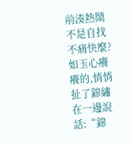前湊熱鬧不是自找不痛快麼?
如玉心癢癢的,悄悄扯了錦繡在一邊說話:“錦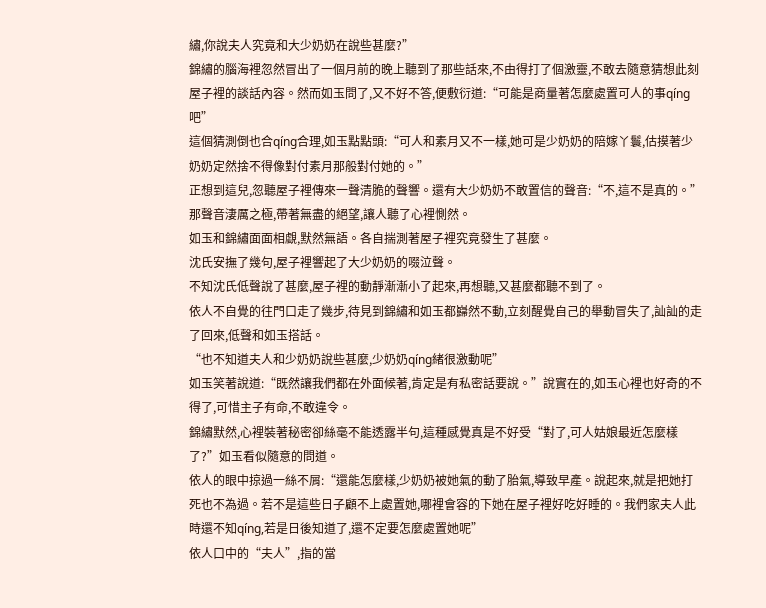繡,你說夫人究竟和大少奶奶在說些甚麼?”
錦繡的腦海裡忽然冒出了一個月前的晚上聽到了那些話來,不由得打了個激靈,不敢去隨意猜想此刻屋子裡的談話內容。然而如玉問了,又不好不答,便敷衍道:“可能是商量著怎麼處置可人的事qíng吧”
這個猜測倒也合qíng合理,如玉點點頭:“可人和素月又不一樣,她可是少奶奶的陪嫁丫鬟,估摸著少奶奶定然捨不得像對付素月那般對付她的。”
正想到這兒,忽聽屋子裡傳來一聲清脆的聲響。還有大少奶奶不敢置信的聲音:“不,這不是真的。”那聲音淒厲之極,帶著無盡的絕望,讓人聽了心裡惻然。
如玉和錦繡面面相覷,默然無語。各自揣測著屋子裡究竟發生了甚麼。
沈氏安撫了幾句,屋子裡響起了大少奶奶的啜泣聲。
不知沈氏低聲說了甚麼,屋子裡的動靜漸漸小了起來,再想聽,又甚麼都聽不到了。
依人不自覺的往門口走了幾步,待見到錦繡和如玉都巋然不動,立刻醒覺自己的舉動冒失了,訕訕的走了回來,低聲和如玉搭話。
“也不知道夫人和少奶奶說些甚麼,少奶奶qíng緒很激動呢”
如玉笑著說道:“既然讓我們都在外面候著,肯定是有私密話要說。”說實在的,如玉心裡也好奇的不得了,可惜主子有命,不敢違令。
錦繡默然,心裡裝著秘密卻絲毫不能透露半句,這種感覺真是不好受“對了,可人姑娘最近怎麼樣了?”如玉看似隨意的問道。
依人的眼中掠過一絲不屑:“還能怎麼樣,少奶奶被她氣的動了胎氣,導致早產。說起來,就是把她打死也不為過。若不是這些日子顧不上處置她,哪裡會容的下她在屋子裡好吃好睡的。我們家夫人此時還不知qíng,若是日後知道了,還不定要怎麼處置她呢”
依人口中的“夫人”,指的當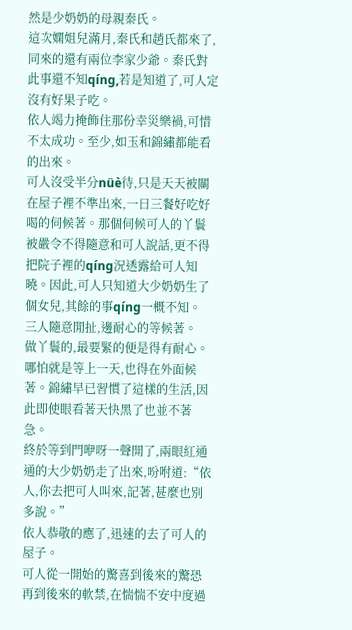然是少奶奶的母親秦氏。
這次嫻姐兒滿月,秦氏和趙氏都來了,同來的還有兩位李家少爺。秦氏對此事還不知qíng,若是知道了,可人定沒有好果子吃。
依人竭力掩飾住那份幸災樂禍,可惜不太成功。至少,如玉和錦繡都能看的出來。
可人沒受半分nüè待,只是天天被關在屋子裡不準出來,一日三餐好吃好喝的伺候著。那個伺候可人的丫鬟被嚴令不得隨意和可人說話,更不得把院子裡的qíng況透露給可人知曉。因此,可人只知道大少奶奶生了個女兒,其餘的事qíng一概不知。
三人隨意閒扯,邊耐心的等候著。
做丫鬟的,最要緊的便是得有耐心。哪怕就是等上一天,也得在外面候著。錦繡早已習慣了這樣的生活,因此即使眼看著天快黑了也並不著急。
終於等到門咿呀一聲開了,兩眼紅通通的大少奶奶走了出來,吩咐道:“依人,你去把可人叫來,記著,甚麼也別多說。”
依人恭敬的應了,迅速的去了可人的屋子。
可人從一開始的驚喜到後來的驚恐再到後來的軟禁,在惴惴不安中度過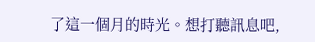了這一個月的時光。想打聽訊息吧,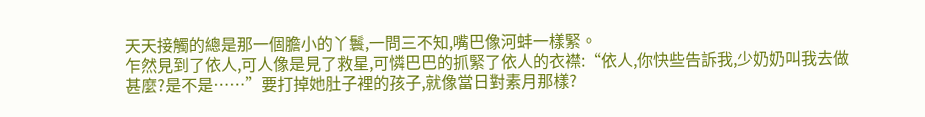天天接觸的總是那一個膽小的丫鬟,一問三不知,嘴巴像河蚌一樣緊。
乍然見到了依人,可人像是見了救星,可憐巴巴的抓緊了依人的衣襟:“依人,你快些告訴我,少奶奶叫我去做甚麼?是不是……”要打掉她肚子裡的孩子,就像當日對素月那樣?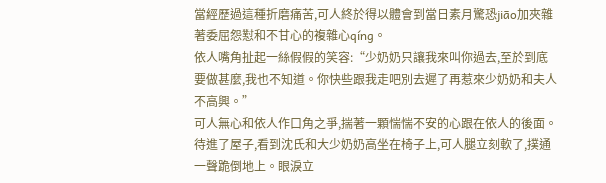當經歷過這種折磨痛苦,可人終於得以體會到當日素月驚恐jiāo加夾雜著委屈怨懟和不甘心的複雜心qíng。
依人嘴角扯起一絲假假的笑容:“少奶奶只讓我來叫你過去,至於到底要做甚麼,我也不知道。你快些跟我走吧別去遲了再惹來少奶奶和夫人不高興。”
可人無心和依人作口角之爭,揣著一顆惴惴不安的心跟在依人的後面。
待進了屋子,看到沈氏和大少奶奶高坐在椅子上,可人腿立刻軟了,撲通一聲跪倒地上。眼淚立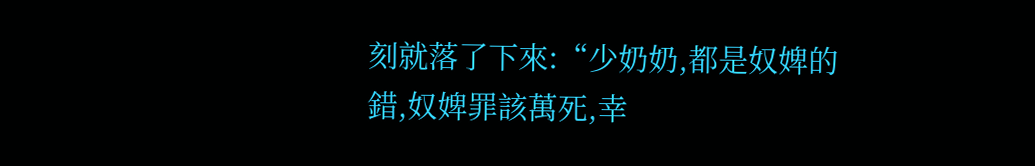刻就落了下來:“少奶奶,都是奴婢的錯,奴婢罪該萬死,幸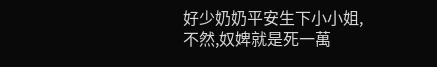好少奶奶平安生下小小姐,不然,奴婢就是死一萬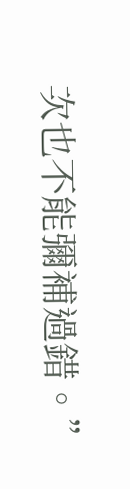次也不能彌補過錯。”